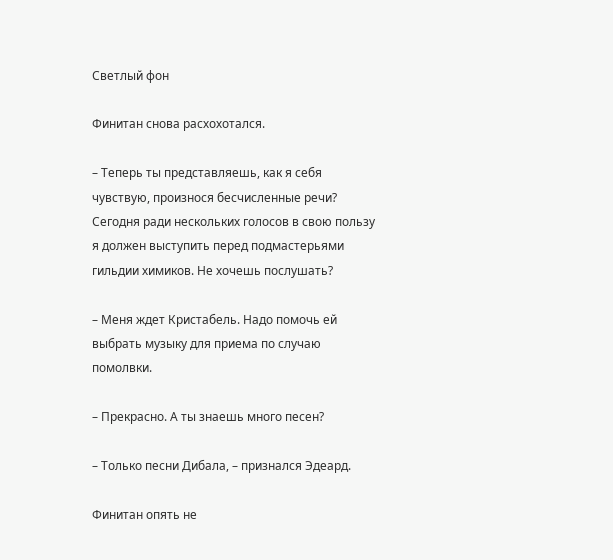Светлый фон

Финитан снова расхохотался.

– Теперь ты представляешь, как я себя чувствую, произнося бесчисленные речи? Сегодня ради нескольких голосов в свою пользу я должен выступить перед подмастерьями гильдии химиков. Не хочешь послушать?

– Меня ждет Кристабель. Надо помочь ей выбрать музыку для приема по случаю помолвки.

– Прекрасно. А ты знаешь много песен?

– Только песни Дибала, – признался Эдеард.

Финитан опять не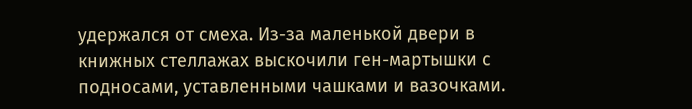удержался от смеха. Из-за маленькой двери в книжных стеллажах выскочили ген-мартышки с подносами, уставленными чашками и вазочками.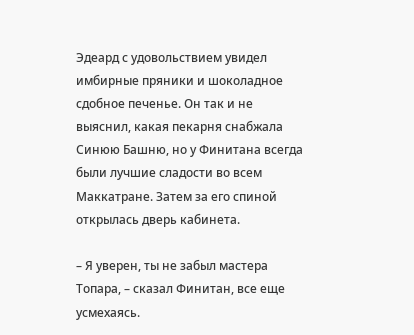Эдеард с удовольствием увидел имбирные пряники и шоколадное сдобное печенье. Он так и не выяснил, какая пекарня снабжала Синюю Башню, но у Финитана всегда были лучшие сладости во всем Маккатране. Затем за его спиной открылась дверь кабинета.

– Я уверен, ты не забыл мастера Топара, – сказал Финитан, все еще усмехаясь.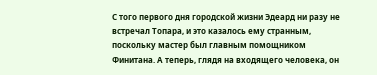С того первого дня городской жизни Эдеард ни разу не встречал Топара, и это казалось ему странным, поскольку мастер был главным помощником Финитана. А теперь, глядя на входящего человека, он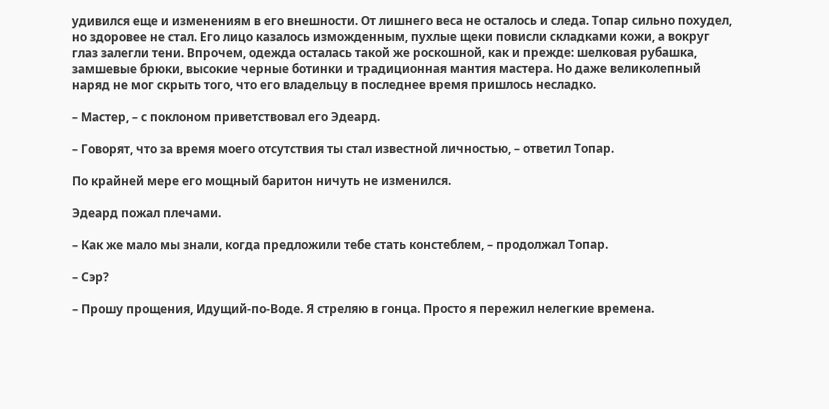удивился еще и изменениям в его внешности. От лишнего веса не осталось и следа. Топар сильно похудел, но здоровее не стал. Его лицо казалось изможденным, пухлые щеки повисли складками кожи, а вокруг глаз залегли тени. Впрочем, одежда осталась такой же роскошной, как и прежде: шелковая рубашка, замшевые брюки, высокие черные ботинки и традиционная мантия мастера. Но даже великолепный наряд не мог скрыть того, что его владельцу в последнее время пришлось несладко.

– Мастер, – с поклоном приветствовал его Эдеард.

– Говорят, что за время моего отсутствия ты стал известной личностью, – ответил Топар.

По крайней мере его мощный баритон ничуть не изменился.

Эдеард пожал плечами.

– Как же мало мы знали, когда предложили тебе стать констеблем, – продолжал Топар.

– Сэр?

– Прошу прощения, Идущий-по-Воде. Я стреляю в гонца. Просто я пережил нелегкие времена.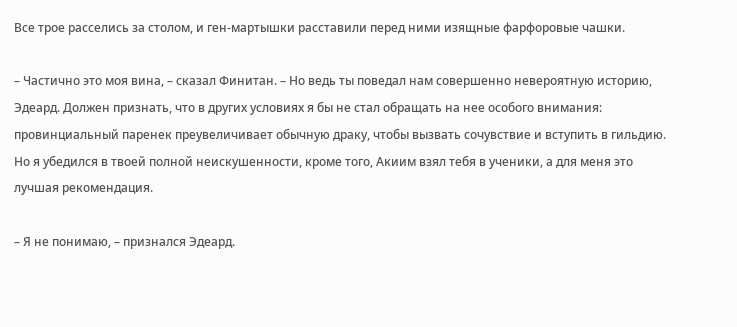Все трое расселись за столом, и ген-мартышки расставили перед ними изящные фарфоровые чашки.

– Частично это моя вина, – сказал Финитан. – Но ведь ты поведал нам совершенно невероятную историю, Эдеард. Должен признать, что в других условиях я бы не стал обращать на нее особого внимания: провинциальный паренек преувеличивает обычную драку, чтобы вызвать сочувствие и вступить в гильдию. Но я убедился в твоей полной неискушенности, кроме того, Акиим взял тебя в ученики, а для меня это лучшая рекомендация.

– Я не понимаю, – признался Эдеард.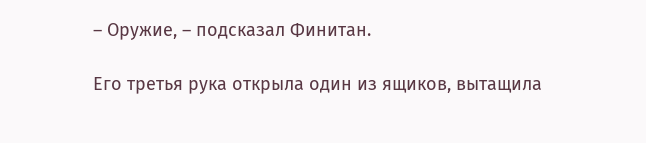– Оружие, – подсказал Финитан.

Его третья рука открыла один из ящиков, вытащила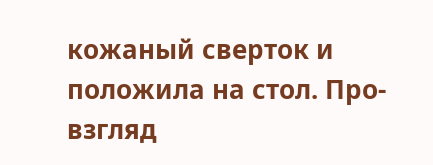кожаный сверток и положила на стол. Про-взгляд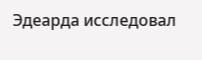Эдеарда исследовал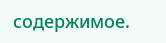содержимое.